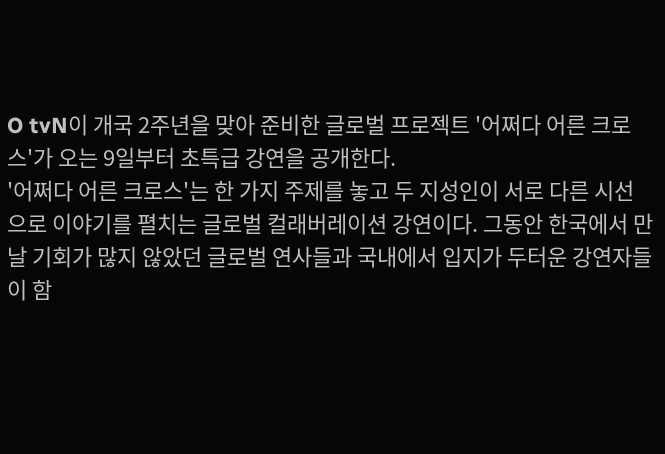O tvN이 개국 2주년을 맞아 준비한 글로벌 프로젝트 '어쩌다 어른 크로스'가 오는 9일부터 초특급 강연을 공개한다.
'어쩌다 어른 크로스'는 한 가지 주제를 놓고 두 지성인이 서로 다른 시선으로 이야기를 펼치는 글로벌 컬래버레이션 강연이다. 그동안 한국에서 만날 기회가 많지 않았던 글로벌 연사들과 국내에서 입지가 두터운 강연자들이 함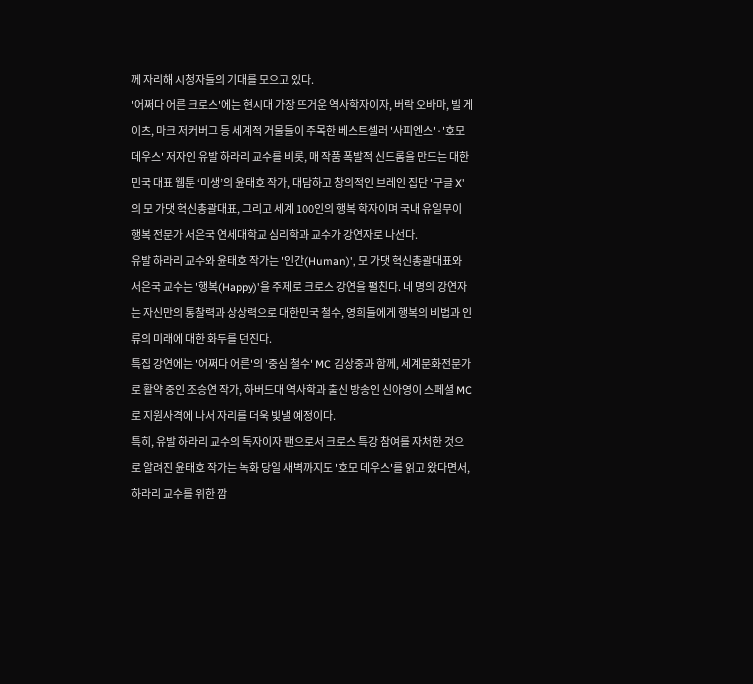께 자리해 시청자들의 기대를 모으고 있다.
'어쩌다 어른 크로스'에는 현시대 가장 뜨거운 역사학자이자, 버락 오바마, 빌 게이츠, 마크 저커버그 등 세계적 거물들이 주목한 베스트셀러 '사피엔스'·'호모 데우스' 저자인 유발 하라리 교수를 비롯, 매 작품 폭발적 신드롬을 만드는 대한민국 대표 웹툰 ‘미생’의 윤태호 작가, 대담하고 창의적인 브레인 집단 '구글 X'의 모 가댓 혁신총괄대표, 그리고 세계 100인의 행복 학자이며 국내 유일무이 행복 전문가 서은국 연세대학교 심리학과 교수가 강연자로 나선다.
유발 하라리 교수와 윤태호 작가는 '인간(Human)', 모 가댓 혁신총괄대표와 서은국 교수는 '행복(Happy)'을 주제로 크로스 강연을 펼친다. 네 명의 강연자는 자신만의 통찰력과 상상력으로 대한민국 철수, 영희들에게 행복의 비법과 인류의 미래에 대한 화두를 던진다.
특집 강연에는 '어쩌다 어른'의 '중심 철수' MC 김상중과 함께, 세계문화전문가로 활약 중인 조승연 작가, 하버드대 역사학과 출신 방송인 신아영이 스페셜 MC로 지원사격에 나서 자리를 더욱 빛낼 예정이다.
특히, 유발 하라리 교수의 독자이자 팬으로서 크로스 특강 참여를 자처한 것으로 알려진 윤태호 작가는 녹화 당일 새벽까지도 '호모 데우스'를 읽고 왔다면서, 하라리 교수를 위한 깜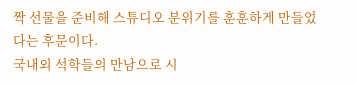짝 선물을 준비해 스튜디오 분위기를 훈훈하게 만들었다는 후문이다.
국내외 석학들의 만남으로 시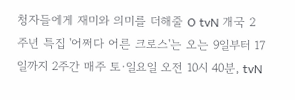청자들에게 재미와 의미를 더해줄 O tvN 개국 2주년 특집 '어쩌다 어른 크로스'는 오는 9일부터 17일까지 2주간 매주 토·일요일 오전 10시 40분, tvN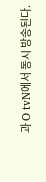과 O tvN에서 동시 방송된다.